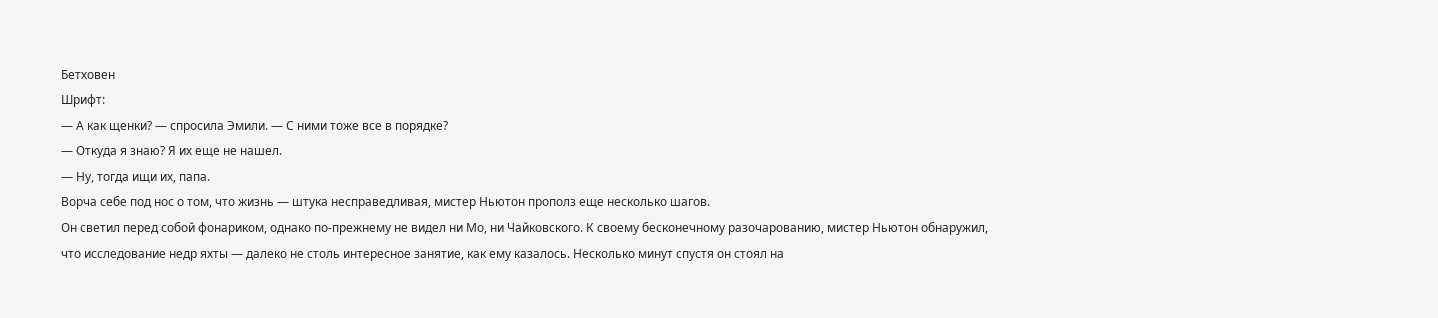Бетховен
Шрифт:
— А как щенки? — спросила Эмили. — С ними тоже все в порядке?
— Откуда я знаю? Я их еще не нашел.
— Ну, тогда ищи их, папа.
Ворча себе под нос о том, что жизнь — штука несправедливая, мистер Ньютон прополз еще несколько шагов.
Он светил перед собой фонариком, однако по-прежнему не видел ни Мо, ни Чайковского. К своему бесконечному разочарованию, мистер Ньютон обнаружил, что исследование недр яхты — далеко не столь интересное занятие, как ему казалось. Несколько минут спустя он стоял на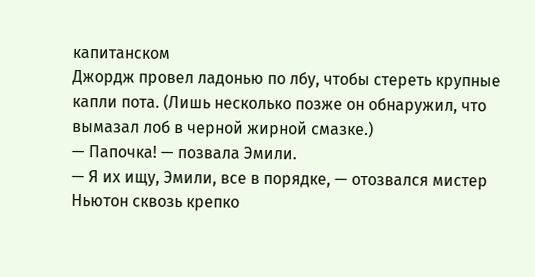капитанском
Джордж провел ладонью по лбу, чтобы стереть крупные капли пота. (Лишь несколько позже он обнаружил, что вымазал лоб в черной жирной смазке.)
— Папочка! — позвала Эмили.
— Я их ищу, Эмили, все в порядке, — отозвался мистер Ньютон сквозь крепко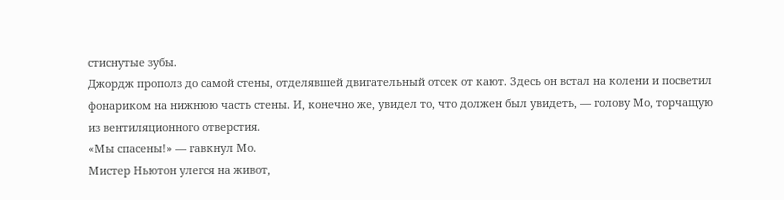стиснутые зубы.
Джордж прополз до самой стены, отделявшей двигательный отсек от кают. Здесь он встал на колени и посветил фонариком на нижнюю часть стены. И, конечно же, увидел то, что должен был увидеть, — голову Мо, торчащую из вентиляционного отверстия.
«Мы спасены!» — гавкнул Мо.
Мистер Ньютон улегся на живот,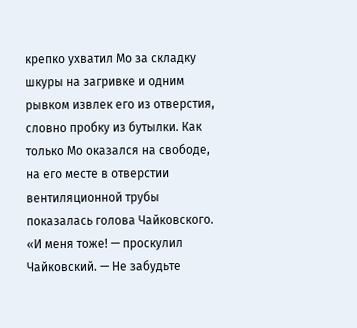крепко ухватил Мо за складку шкуры на загривке и одним рывком извлек его из отверстия, словно пробку из бутылки. Как только Мо оказался на свободе, на его месте в отверстии вентиляционной трубы показалась голова Чайковского.
«И меня тоже! — проскулил Чайковский. — Не забудьте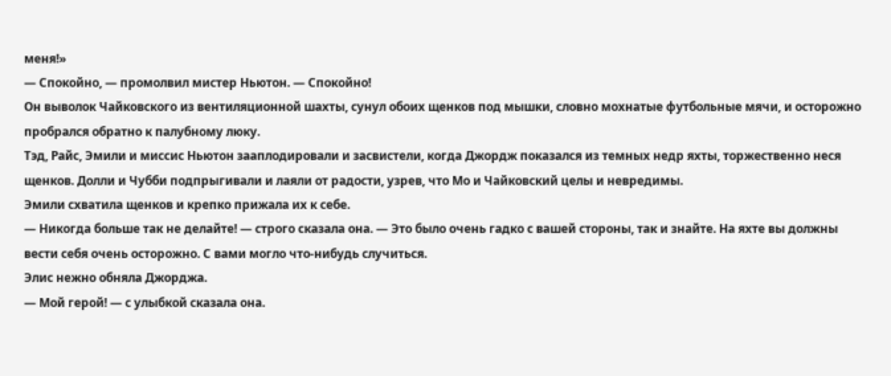меня!»
— Спокойно, — промолвил мистер Ньютон. — Спокойно!
Он выволок Чайковского из вентиляционной шахты, сунул обоих щенков под мышки, словно мохнатые футбольные мячи, и осторожно пробрался обратно к палубному люку.
Тэд, Райс, Эмили и миссис Ньютон зааплодировали и засвистели, когда Джордж показался из темных недр яхты, торжественно неся щенков. Долли и Чубби подпрыгивали и лаяли от радости, узрев, что Мо и Чайковский целы и невредимы.
Эмили схватила щенков и крепко прижала их к себе.
— Никогда больше так не делайте! — строго сказала она. — Это было очень гадко с вашей стороны, так и знайте. На яхте вы должны вести себя очень осторожно. С вами могло что-нибудь случиться.
Элис нежно обняла Джорджа.
— Мой герой! — с улыбкой сказала она.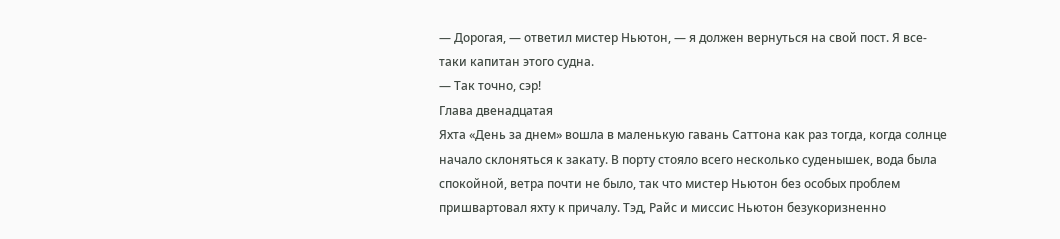— Дорогая, — ответил мистер Ньютон, — я должен вернуться на свой пост. Я все-таки капитан этого судна.
— Так точно, сэр!
Глава двенадцатая
Яхта «День за днем» вошла в маленькую гавань Саттона как раз тогда, когда солнце начало склоняться к закату. В порту стояло всего несколько суденышек, вода была спокойной, ветра почти не было, так что мистер Ньютон без особых проблем пришвартовал яхту к причалу. Тэд, Райс и миссис Ньютон безукоризненно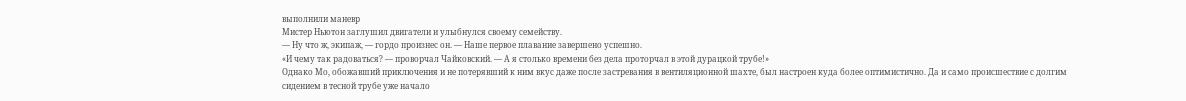выполнили маневр
Мистер Ньютон заглушил двигатели и улыбнулся своему семейству.
— Ну что ж, экипаж, — гордо произнес он. — Наше первое плавание завершено успешно.
«И чему так радоваться? — проворчал Чайковский. — А я столько времени без дела проторчал в этой дурацкой трубе!»
Однако Мо, обожавший приключения и не потерявший к ним вкус даже после застревания в вентиляционной шахте, был настроен куда более оптимистично. Да и само происшествие с долгим сидением в тесной трубе уже начало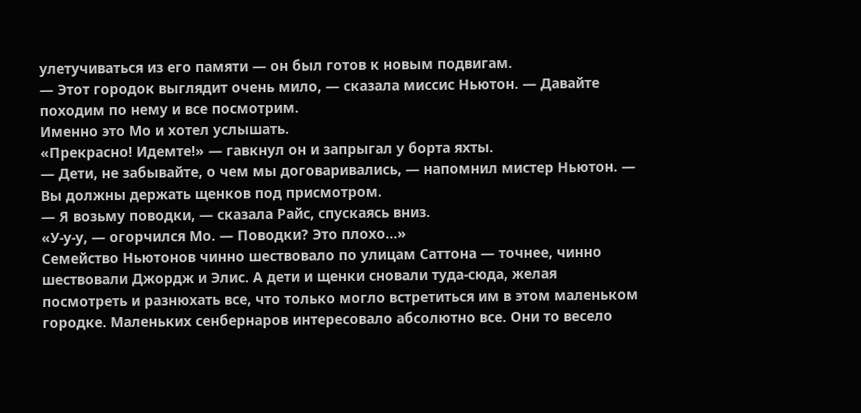улетучиваться из его памяти — он был готов к новым подвигам.
— Этот городок выглядит очень мило, — сказала миссис Ньютон. — Давайте походим по нему и все посмотрим.
Именно это Мо и хотел услышать.
«Прекрасно! Идемте!» — гавкнул он и запрыгал у борта яхты.
— Дети, не забывайте, о чем мы договаривались, — напомнил мистер Ньютон. — Вы должны держать щенков под присмотром.
— Я возьму поводки, — сказала Райс, спускаясь вниз.
«У-у-у, — огорчился Мо. — Поводки? Это плохо…»
Семейство Ньютонов чинно шествовало по улицам Саттона — точнее, чинно шествовали Джордж и Элис. А дети и щенки сновали туда-сюда, желая посмотреть и разнюхать все, что только могло встретиться им в этом маленьком городке. Маленьких сенбернаров интересовало абсолютно все. Они то весело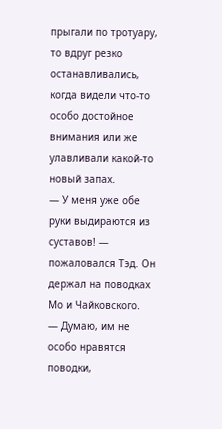прыгали по тротуару, то вдруг резко останавливались, когда видели что-то особо достойное внимания или же улавливали какой-то новый запах.
— У меня уже обе руки выдираются из суставов! — пожаловался Тэд. Он держал на поводках Мо и Чайковского.
— Думаю, им не особо нравятся поводки,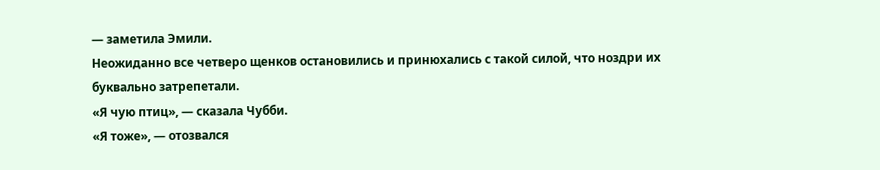— заметила Эмили.
Неожиданно все четверо щенков остановились и принюхались с такой силой, что ноздри их буквально затрепетали.
«Я чую птиц», — сказала Чубби.
«Я тоже», — отозвался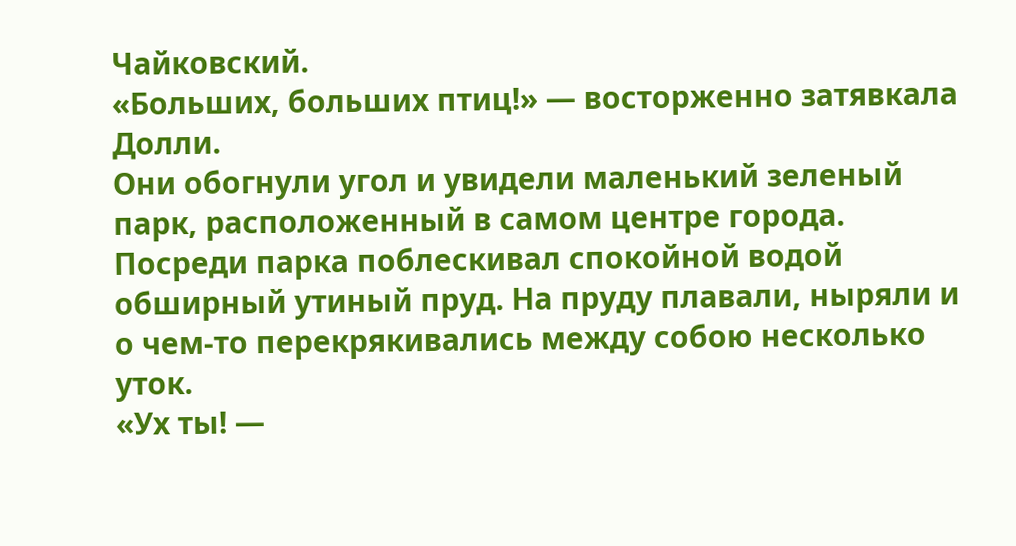Чайковский.
«Больших, больших птиц!» — восторженно затявкала Долли.
Они обогнули угол и увидели маленький зеленый парк, расположенный в самом центре города. Посреди парка поблескивал спокойной водой обширный утиный пруд. На пруду плавали, ныряли и о чем-то перекрякивались между собою несколько уток.
«Ух ты! —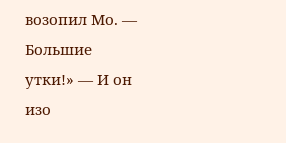возопил Мо. — Большие утки!» — И он изо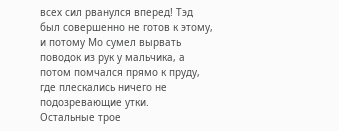всех сил рванулся вперед! Тэд был совершенно не готов к этому, и потому Мо сумел вырвать поводок из рук у мальчика, а потом помчался прямо к пруду, где плескались ничего не подозревающие утки.
Остальные трое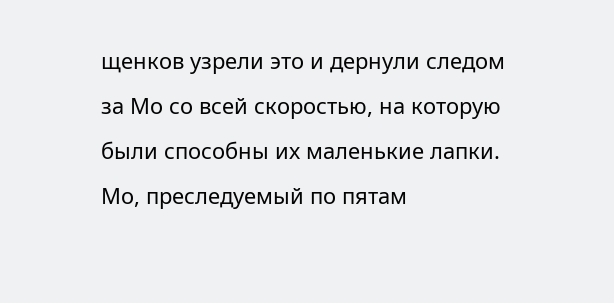щенков узрели это и дернули следом за Мо со всей скоростью, на которую были способны их маленькие лапки. Мо, преследуемый по пятам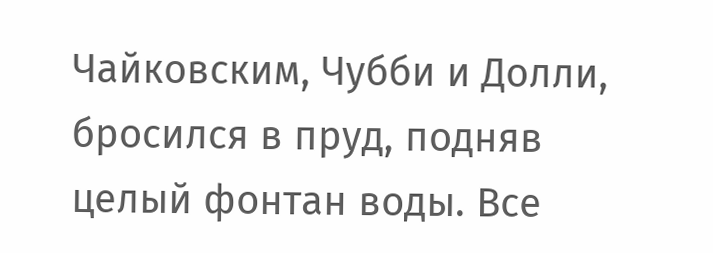Чайковским, Чубби и Долли, бросился в пруд, подняв целый фонтан воды. Все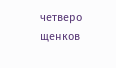четверо щенков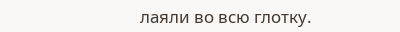лаяли во всю глотку.